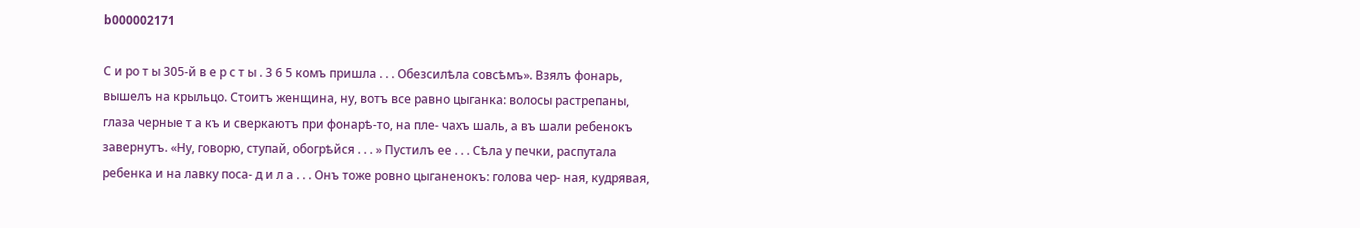b000002171

С и ро т ы 305-й в е р с т ы . 3 6 5 комъ пришла . . . Обезсилѣла совсѣмъ». Взялъ фонарь, вышелъ на крыльцо. Стоитъ женщина, ну, вотъ все равно цыганка: волосы растрепаны, глаза черные т а къ и сверкаютъ при фонарѣ-то, на пле- чахъ шаль, а въ шали ребенокъ завернутъ. «Ну, говорю, ступай, обогрѣйся . . . » Пустилъ ее . . . Сѣла у печки, распутала ребенка и на лавку поса- д и л а . . . Онъ тоже ровно цыганенокъ: голова чер- ная, кудрявая,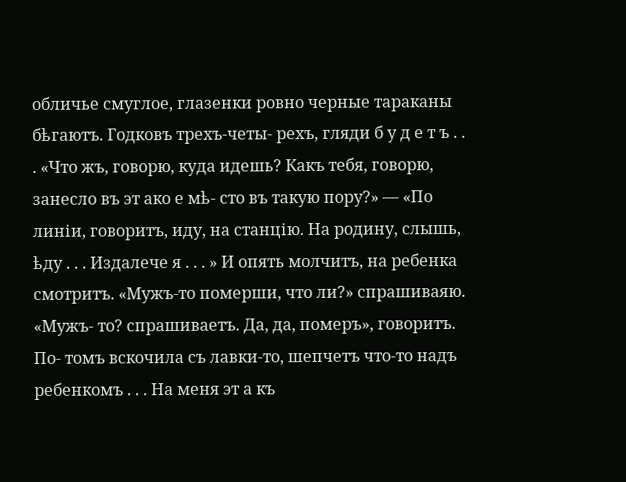обличье смуглое, глазенки ровно черные тараканы бѣгаютъ. Годковъ трехъ-четы- рехъ, гляди б у д е т ъ . . . «Что жъ, говорю, куда идешь? Какъ тебя, говорю, занесло въ эт ако е мѣ- сто въ такую пору?» — «По линіи, говоритъ, иду, на станцію. На родину, слышь, ѣду . . . Издалече я . . . » И опять молчитъ, на ребенка смотритъ. «Мужъ-то померши, что ли?» спрашиваяю. «Мужъ- то? спрашиваетъ. Да, да, померъ», говоритъ. По- томъ вскочила съ лавки-то, шепчетъ что-то надъ ребенкомъ . . . На меня эт а къ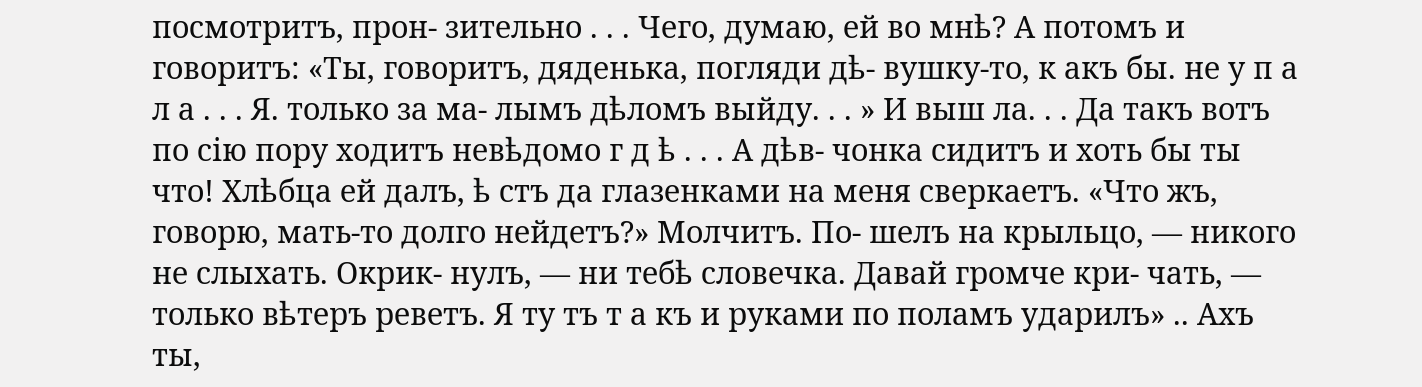посмотритъ, прон- зительно . . . Чего, думаю, ей во мнѣ? А потомъ и говоритъ: «Ты, говоритъ, дяденька, погляди дѣ- вушку-то, к акъ бы. не у п а л а . . . Я. только за ма- лымъ дѣломъ выйду. . . » И выш ла. . . Да такъ вотъ по сію пору ходитъ невѣдомо г д ѣ . . . А дѣв- чонка сидитъ и хоть бы ты что! Хлѣбца ей далъ, ѣ стъ да глазенками на меня сверкаетъ. «Что жъ, говорю, мать-то долго нейдетъ?» Молчитъ. По- шелъ на крыльцо, — никого не слыхать. Окрик- нулъ, — ни тебѣ словечка. Давай громче кри- чать, — только вѣтеръ реветъ. Я ту тъ т а къ и руками по поламъ ударилъ» .. Ахъ ты,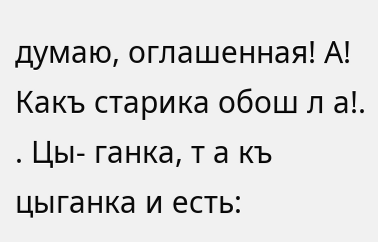думаю, оглашенная! А! Какъ старика обош л а!. . Цы- ганка, т а къ цыганка и есть: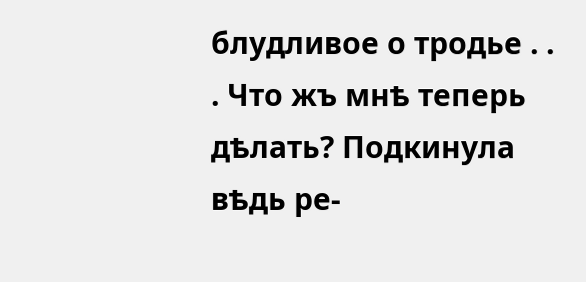блудливое о тродье . . . Что жъ мнѣ теперь дѣлать? Подкинула вѣдь ре-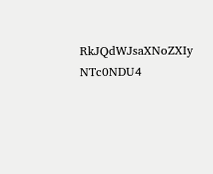RkJQdWJsaXNoZXIy NTc0NDU4